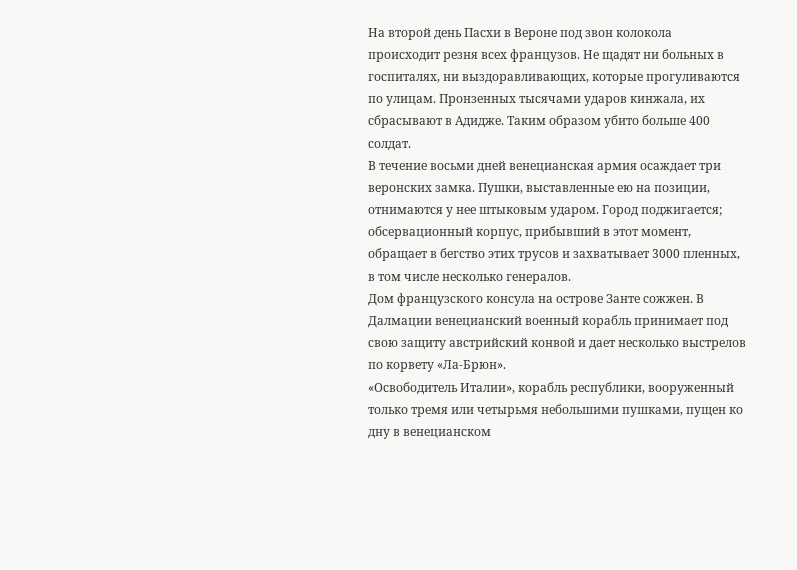На второй день Пасхи в Вероне под звон колокола происходит резня всех французов. Не щадят ни больных в госпиталях, ни выздоравливающих, которые прогуливаются по улицам. Пронзенных тысячами ударов кинжала, их сбрасывают в Адидже. Таким образом убито больше 400 солдат.
В течение восьми дней венецианская армия осаждает три веронских замка. Пушки, выставленные ею на позиции, отнимаются у нее штыковым ударом. Город поджигается; обсервационный корпус, прибывший в этот момент, обращает в бегство этих трусов и захватывает 3000 пленных, в том числе несколько генералов.
Дом французского консула на острове Занте сожжен. В Далмации венецианский военный корабль принимает под свою защиту австрийский конвой и дает несколько выстрелов по корвету «Ла-Брюн».
«Освободитель Италии», корабль республики, вооруженный только тремя или четырьмя небольшими пушками, пущен ко дну в венецианском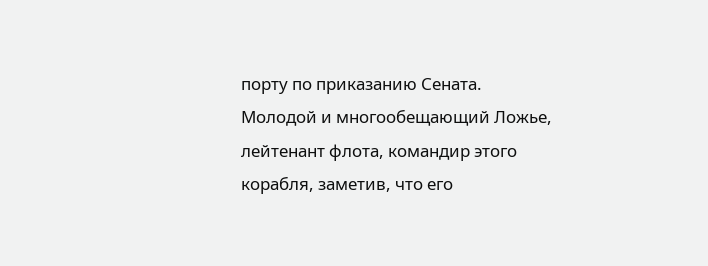порту по приказанию Сената. Молодой и многообещающий Ложье, лейтенант флота, командир этого корабля, заметив, что его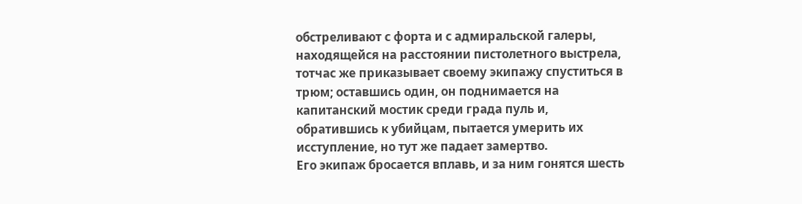обстреливают с форта и с адмиральской галеры, находящейся на расстоянии пистолетного выстрела, тотчас же приказывает своему экипажу спуститься в трюм; оставшись один, он поднимается на капитанский мостик среди града пуль и, обратившись к убийцам, пытается умерить их исступление, но тут же падает замертво.
Его экипаж бросается вплавь, и за ним гонятся шесть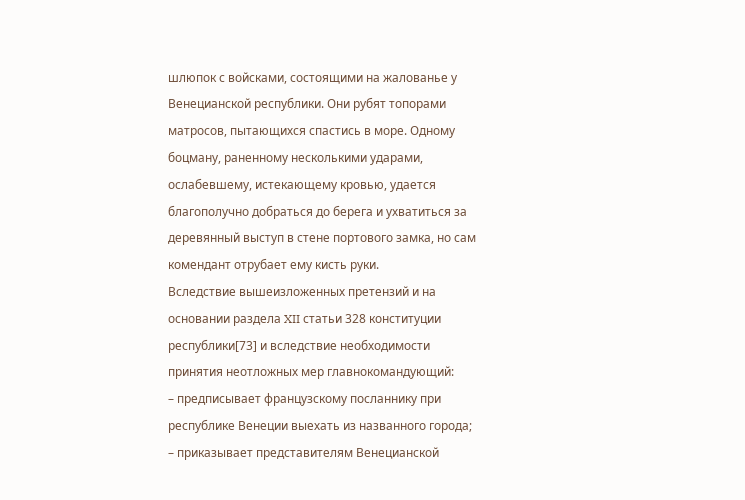шлюпок с войсками, состоящими на жалованье у Венецианской республики. Они рубят топорами матросов, пытающихся спастись в море. Одному боцману, раненному несколькими ударами, ослабевшему, истекающему кровью, удается благополучно добраться до берега и ухватиться за деревянный выступ в стене портового замка, но сам комендант отрубает ему кисть руки.
Вследствие вышеизложенных претензий и на основании раздела XII статьи 328 конституции республики[73] и вследствие необходимости принятия неотложных мер главнокомандующий:
– предписывает французскому посланнику при республике Венеции выехать из названного города;
– приказывает представителям Венецианской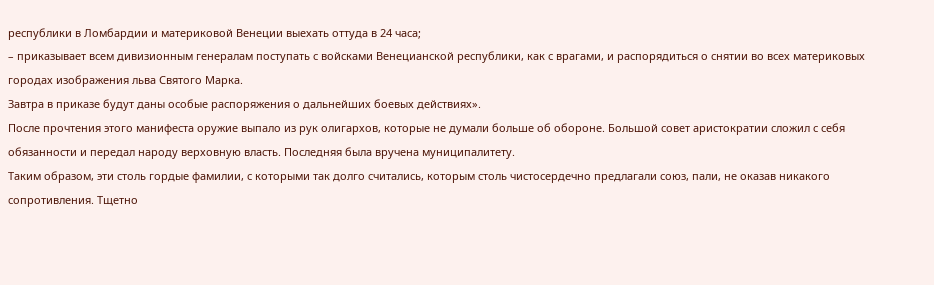республики в Ломбардии и материковой Венеции выехать оттуда в 24 часа;
– приказывает всем дивизионным генералам поступать с войсками Венецианской республики, как с врагами, и распорядиться о снятии во всех материковых городах изображения льва Святого Марка.
Завтра в приказе будут даны особые распоряжения о дальнейших боевых действиях».
После прочтения этого манифеста оружие выпало из рук олигархов, которые не думали больше об обороне. Большой совет аристократии сложил с себя обязанности и передал народу верховную власть. Последняя была вручена муниципалитету.
Таким образом, эти столь гордые фамилии, с которыми так долго считались, которым столь чистосердечно предлагали союз, пали, не оказав никакого сопротивления. Тщетно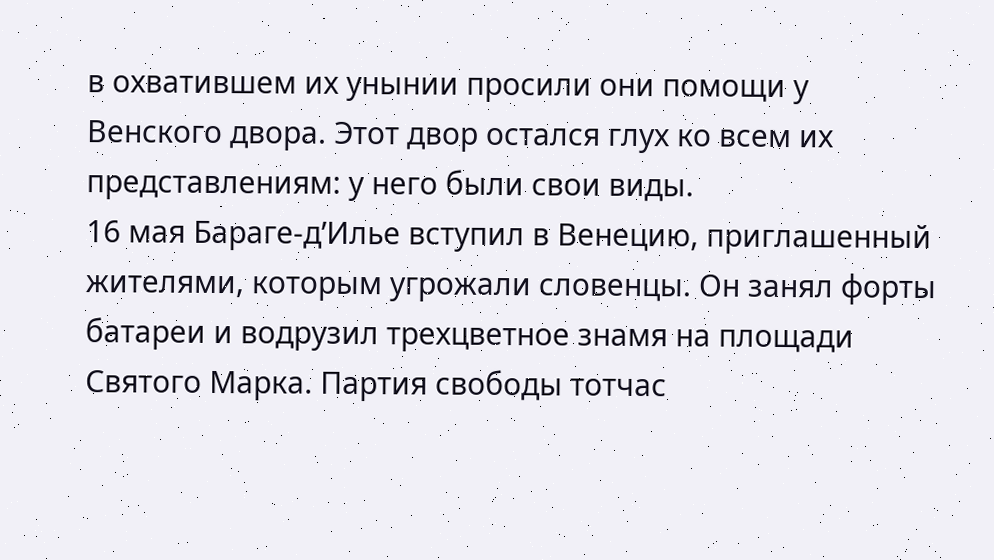в охватившем их унынии просили они помощи у Венского двора. Этот двор остался глух ко всем их представлениям: у него были свои виды.
16 мая Бараге-д’Илье вступил в Венецию, приглашенный жителями, которым угрожали словенцы. Он занял форты батареи и водрузил трехцветное знамя на площади Святого Марка. Партия свободы тотчас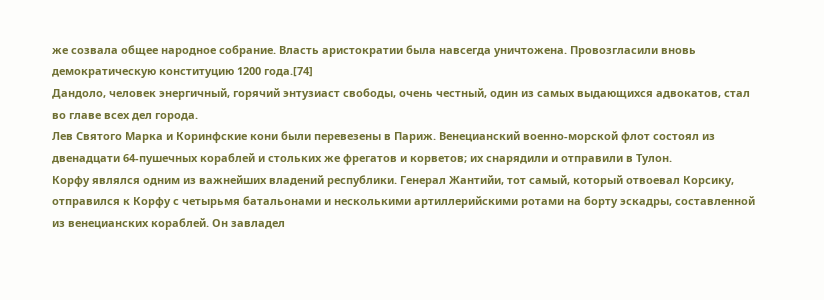же созвала общее народное собрание. Власть аристократии была навсегда уничтожена. Провозгласили вновь демократическую конституцию 1200 года.[74]
Дандоло, человек энергичный, горячий энтузиаст свободы, очень честный, один из самых выдающихся адвокатов, стал во главе всех дел города.
Лев Святого Марка и Коринфские кони были перевезены в Париж. Венецианский военно-морской флот состоял из двенадцати 64-пушечных кораблей и стольких же фрегатов и корветов; их снарядили и отправили в Тулон.
Корфу являлся одним из важнейших владений республики. Генерал Жантийи, тот самый, который отвоевал Корсику, отправился к Корфу с четырьмя батальонами и несколькими артиллерийскими ротами на борту эскадры, составленной из венецианских кораблей. Он завладел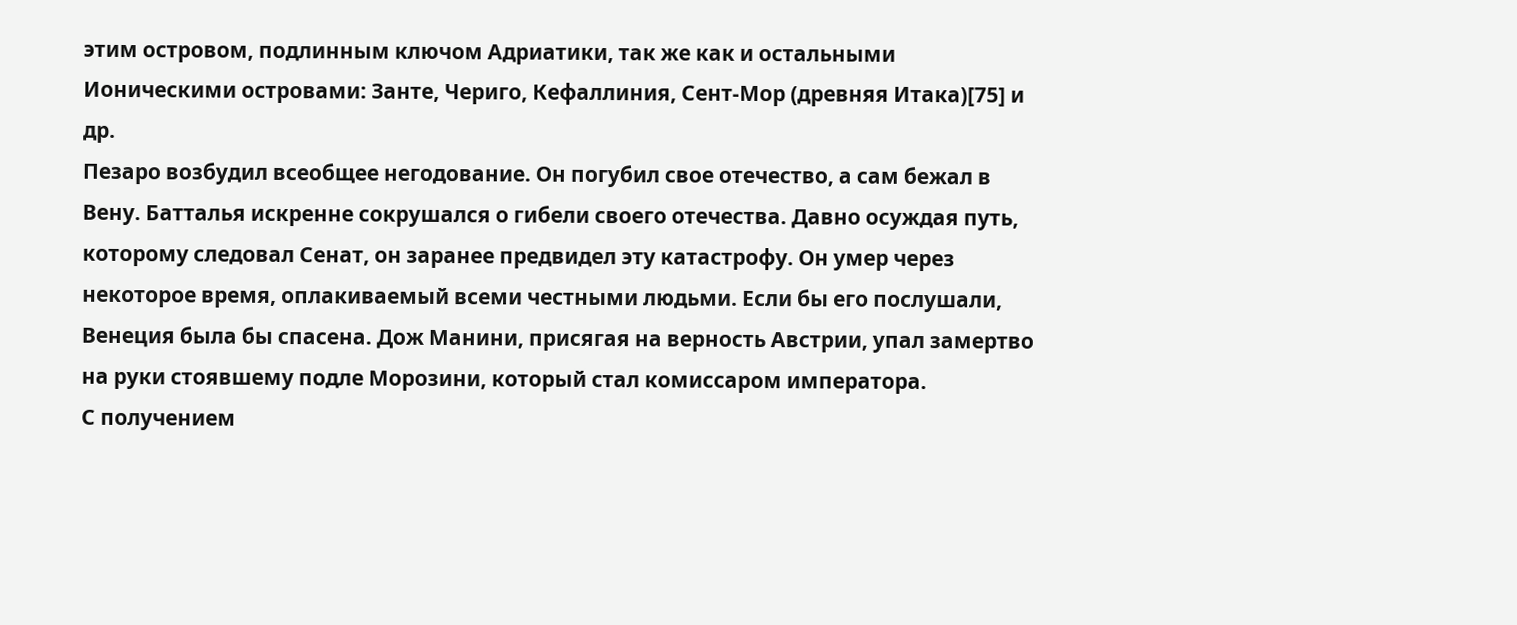этим островом, подлинным ключом Адриатики, так же как и остальными Ионическими островами: Занте, Чериго, Кефаллиния, Сент-Мор (древняя Итака)[75] и др.
Пезаро возбудил всеобщее негодование. Он погубил свое отечество, а сам бежал в Вену. Батталья искренне сокрушался о гибели своего отечества. Давно осуждая путь, которому следовал Сенат, он заранее предвидел эту катастрофу. Он умер через некоторое время, оплакиваемый всеми честными людьми. Если бы его послушали, Венеция была бы спасена. Дож Манини, присягая на верность Австрии, упал замертво на руки стоявшему подле Морозини, который стал комиссаром императора.
С получением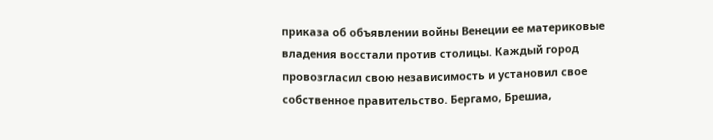приказа об объявлении войны Венеции ее материковые владения восстали против столицы. Каждый город провозгласил свою независимость и установил свое собственное правительство. Бергамо, Брешиа,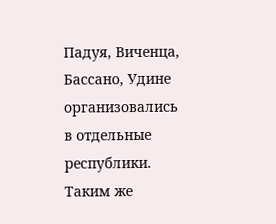Падуя, Виченца, Бассано, Удине организовались в отдельные республики. Таким же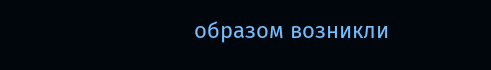образом возникли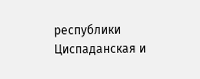республики Циспаданская и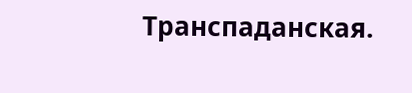Транспаданская.